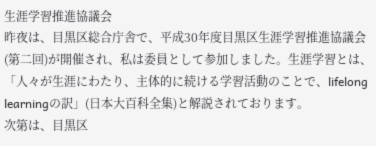生涯学習推進協議会
昨夜は、目黒区総合庁舎で、平成30年度目黒区生涯学習推進協議会(第二回)が開催され、私は委員として参加しました。生涯学習とは、「人々が生涯にわたり、主体的に続ける学習活動のことで、lifelong learningの訳」(日本大百科全集)と解説されております。
次第は、目黒区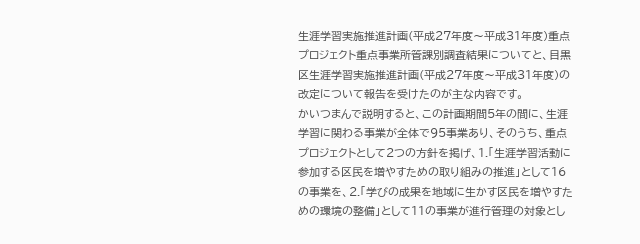生涯学習実施推進計画(平成27年度〜平成31年度)重点プロジェクト重点事業所管課別調査結果についてと、目黒区生涯学習実施推進計画(平成27年度〜平成31年度)の改定について報告を受けたのが主な内容です。
かいつまんで説明すると、この計画期間5年の間に、生涯学習に関わる事業が全体で95事業あり、そのうち、重点プロジェクトとして2つの方針を掲げ、1.「生涯学習活動に参加する区民を増やすための取り組みの推進」として16の事業を、2.「学びの成果を地域に生かす区民を増やすための環境の整備」として11の事業が進行管理の対象とし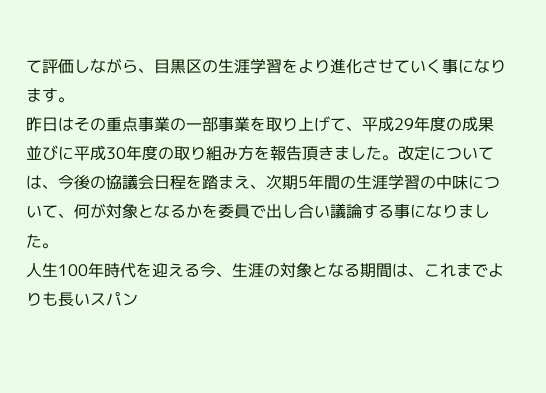て評価しながら、目黒区の生涯学習をより進化させていく事になります。
昨日はその重点事業の一部事業を取り上げて、平成29年度の成果並びに平成30年度の取り組み方を報告頂きました。改定については、今後の協議会日程を踏まえ、次期5年間の生涯学習の中味について、何が対象となるかを委員で出し合い議論する事になりました。
人生100年時代を迎える今、生涯の対象となる期間は、これまでよりも長いスパン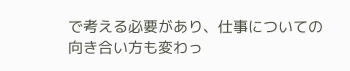で考える必要があり、仕事についての向き合い方も変わっ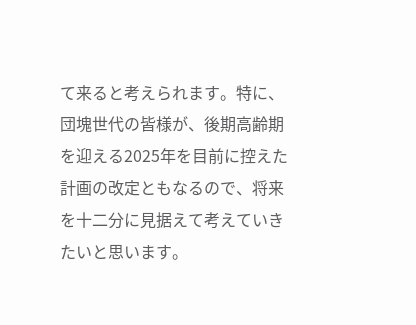て来ると考えられます。特に、団塊世代の皆様が、後期高齢期を迎える2025年を目前に控えた計画の改定ともなるので、将来を十二分に見据えて考えていきたいと思います。